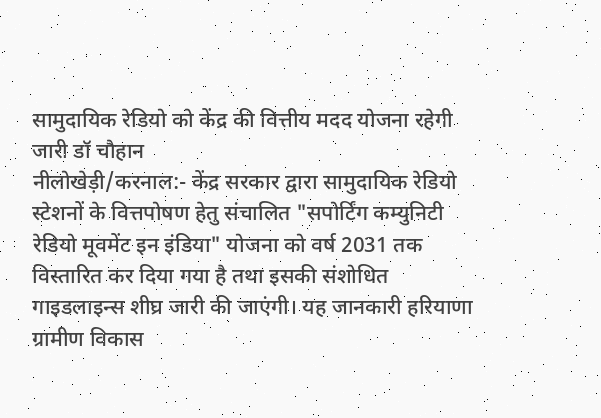सामुदायिक रेडियो को केंद्र की वित्तीय मदद योजना रहेगी जारी डॉ चौहान
नीलोखेड़ी/करनाल:- केंद्र सरकार द्वारा सामुदायिक रेडियो स्टेशनों के वित्तपोषण हेतु संचालित "सपोर्टिंग कम्युनिटी रेडियो मूवमेंट इन इंडिया" योजना को वर्ष 2031 तक विस्तारित कर दिया गया है तथा इसकी संशोधित गाइडलाइन्स शीघ्र जारी की जाएंगी। यह जानकारी हरियाणा ग्रामीण विकास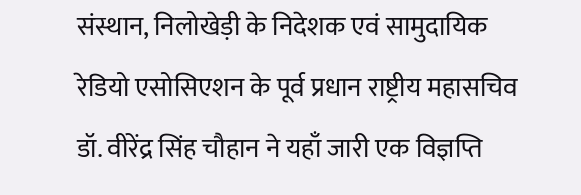संस्थान, निलोखेड़ी के निदेशक एवं सामुदायिक रेडियो एसोसिएशन के पूर्व प्रधान राष्ट्रीय महासचिव डॉ. वीरेंद्र सिंह चौहान ने यहाँ जारी एक विज्ञप्ति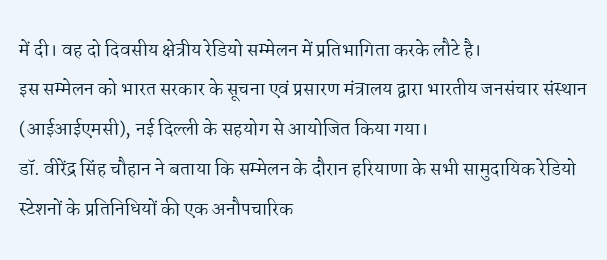में दी। वह दो दिवसीय क्षेत्रीय रेडियो सम्मेलन में प्रतिभागिता करके लौटे है।
इस सम्मेलन को भारत सरकार के सूचना एवं प्रसारण मंत्रालय द्वारा भारतीय जनसंचार संस्थान (आईआईएमसी), नई दिल्ली के सहयोग से आयोजित किया गया।
डॉ. वीरेंद्र सिंह चौहान ने बताया कि सम्मेलन के दौरान हरियाणा के सभी सामुदायिक रेडियो स्टेशनों के प्रतिनिधियों की एक अनौपचारिक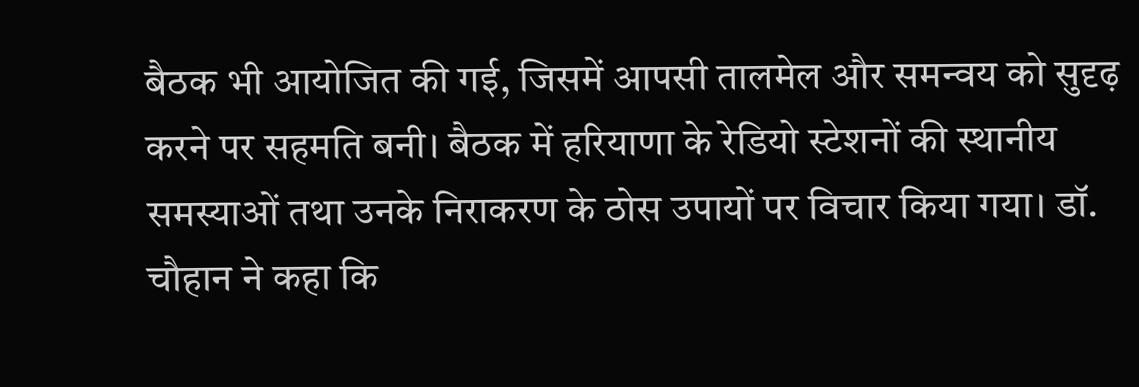बैठक भी आयोजित की गई, जिसमें आपसी तालमेल और समन्वय को सुदृढ़ करने पर सहमति बनी। बैठक में हरियाणा के रेडियो स्टेशनों की स्थानीय समस्याओं तथा उनके निराकरण के ठोस उपायों पर विचार किया गया। डॉ. चौहान ने कहा कि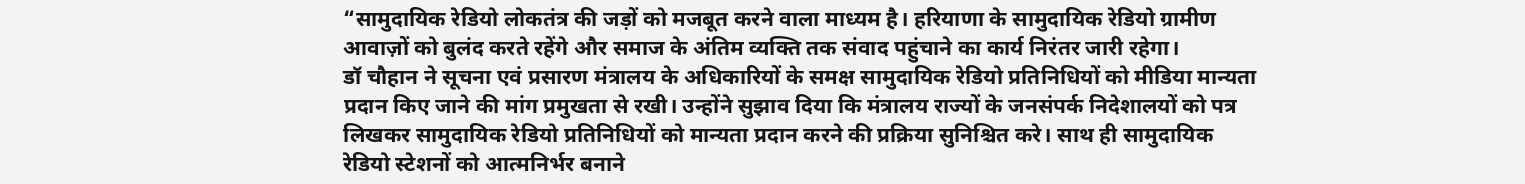“सामुदायिक रेडियो लोकतंत्र की जड़ों को मजबूत करने वाला माध्यम है। हरियाणा के सामुदायिक रेडियो ग्रामीण आवाज़ों को बुलंद करते रहेंगे और समाज के अंतिम व्यक्ति तक संवाद पहुंचाने का कार्य निरंतर जारी रहेगा।
डॉ चौहान ने सूचना एवं प्रसारण मंत्रालय के अधिकारियों के समक्ष सामुदायिक रेडियो प्रतिनिधियों को मीडिया मान्यता प्रदान किए जाने की मांग प्रमुखता से रखी। उन्होंने सुझाव दिया कि मंत्रालय राज्यों के जनसंपर्क निदेशालयों को पत्र लिखकर सामुदायिक रेडियो प्रतिनिधियों को मान्यता प्रदान करने की प्रक्रिया सुनिश्चित करे। साथ ही सामुदायिक रेडियो स्टेशनों को आत्मनिर्भर बनाने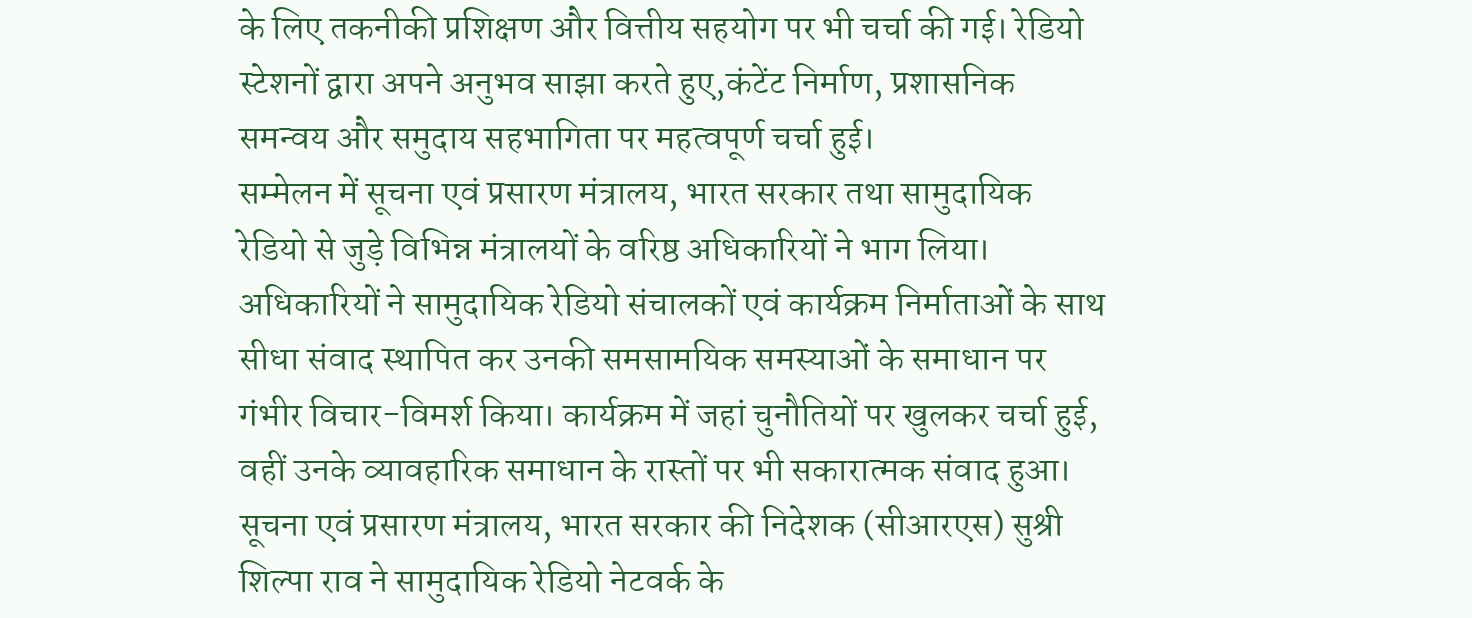के लिए तकनीकी प्रशिक्षण और वित्तीय सहयोग पर भी चर्चा की गई। रेडियो स्टेशनों द्वारा अपने अनुभव साझा करते हुए,कंटेंट निर्माण, प्रशासनिक समन्वय और समुदाय सहभागिता पर महत्वपूर्ण चर्चा हुई।
सम्मेलन में सूचना एवं प्रसारण मंत्रालय, भारत सरकार तथा सामुदायिक रेडियो से जुड़े विभिन्न मंत्रालयों के वरिष्ठ अधिकारियों ने भाग लिया। अधिकारियों ने सामुदायिक रेडियो संचालकों एवं कार्यक्रम निर्माताओं के साथ सीधा संवाद स्थापित कर उनकी समसामयिक समस्याओं के समाधान पर गंभीर विचार-विमर्श किया। कार्यक्रम में जहां चुनौतियों पर खुलकर चर्चा हुई, वहीं उनके व्यावहारिक समाधान के रास्तों पर भी सकारात्मक संवाद हुआ।
सूचना एवं प्रसारण मंत्रालय, भारत सरकार की निदेशक (सीआरएस) सुश्री शिल्पा राव ने सामुदायिक रेडियो नेटवर्क के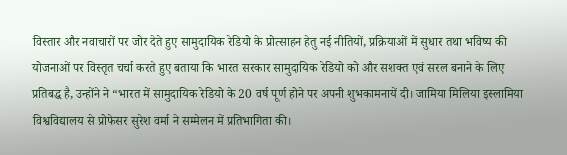विस्तार और नवाचारों पर जोर देते हुए सामुदायिक रेडियो के प्रोत्साहन हेतु नई नीतियों, प्रक्रियाओं में सुधार तथा भविष्य की योजनाओं पर विस्तृत चर्चा करते हुए बताया कि भारत सरकार सामुदायिक रेडियो को और सशक्त एवं सरल बनाने के लिए प्रतिबद्ध है, उन्होंने ने “भारत में सामुदायिक रेडियो के 20 वर्ष पूर्ण होने पर अपनी शुभकामनायें दी। जामिया मिलिया इस्लामिया विश्वविद्यालय से प्रोफेसर सुरेश वर्मा ने सम्मेलन में प्रतिभागिता की।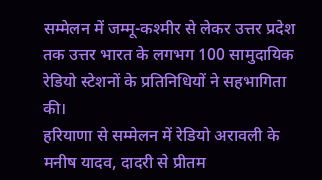सम्मेलन में जम्मू-कश्मीर से लेकर उत्तर प्रदेश तक उत्तर भारत के लगभग 100 सामुदायिक रेडियो स्टेशनों के प्रतिनिधियों ने सहभागिता की।
हरियाणा से सम्मेलन में रेडियो अरावली के मनीष यादव, दादरी से प्रीतम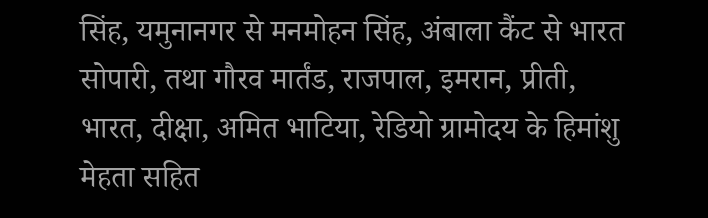सिंह, यमुनानगर से मनमोहन सिंह, अंबाला कैंट से भारत सोपारी, तथा गौरव मार्तंड, राजपाल, इमरान, प्रीती, भारत, दीक्षा, अमित भाटिया, रेडियो ग्रामोदय के हिमांशु मेहता सहित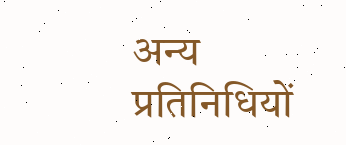अन्य प्रतिनिधियों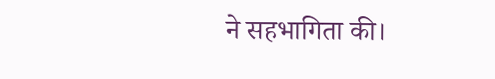ने सहभागिता की।